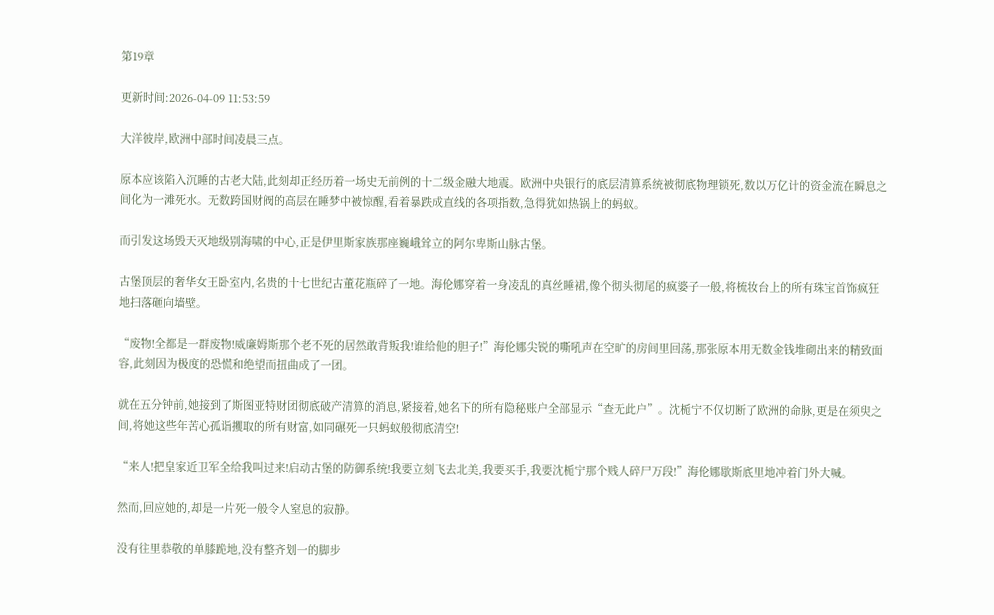第19章

更新时间:2026-04-09 11:53:59

大洋彼岸,欧洲中部时间凌晨三点。

原本应该陷入沉睡的古老大陆,此刻却正经历着一场史无前例的十二级金融大地震。欧洲中央银行的底层清算系统被彻底物理锁死,数以万亿计的资金流在瞬息之间化为一滩死水。无数跨国财阀的高层在睡梦中被惊醒,看着暴跌成直线的各项指数,急得犹如热锅上的蚂蚁。

而引发这场毁天灭地级别海啸的中心,正是伊里斯家族那座巍峨耸立的阿尔卑斯山脉古堡。

古堡顶层的奢华女王卧室内,名贵的十七世纪古董花瓶碎了一地。海伦娜穿着一身凌乱的真丝睡裙,像个彻头彻尾的疯婆子一般,将梳妆台上的所有珠宝首饰疯狂地扫落砸向墙壁。

“废物!全都是一群废物!威廉姆斯那个老不死的居然敢背叛我!谁给他的胆子!”海伦娜尖锐的嘶吼声在空旷的房间里回荡,那张原本用无数金钱堆砌出来的精致面容,此刻因为极度的恐慌和绝望而扭曲成了一团。

就在五分钟前,她接到了斯图亚特财团彻底破产清算的消息,紧接着,她名下的所有隐秘账户全部显示“查无此户”。沈栀宁不仅切断了欧洲的命脉,更是在须臾之间,将她这些年苦心孤诣攫取的所有财富,如同碾死一只蚂蚁般彻底清空!

“来人!把皇家近卫军全给我叫过来!启动古堡的防御系统!我要立刻飞去北美,我要买手,我要沈栀宁那个贱人碎尸万段!”海伦娜歇斯底里地冲着门外大喊。

然而,回应她的,却是一片死一般令人窒息的寂静。

没有往里恭敬的单膝跪地,没有整齐划一的脚步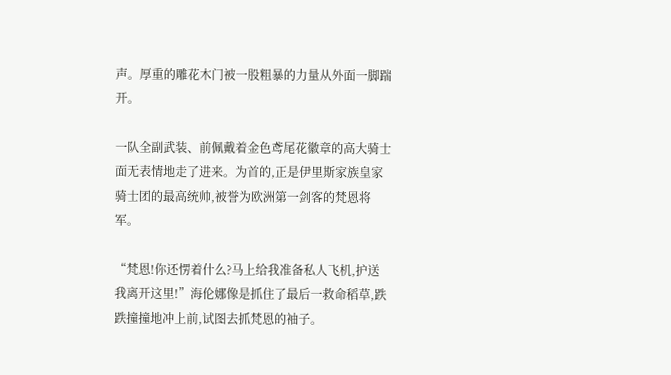声。厚重的雕花木门被一股粗暴的力量从外面一脚踹开。

一队全副武装、前佩戴着金色鸢尾花徽章的高大骑士面无表情地走了进来。为首的,正是伊里斯家族皇家骑士团的最高统帅,被誉为欧洲第一剑客的梵恩将军。

“梵恩!你还愣着什么?马上给我准备私人飞机,护送我离开这里!”海伦娜像是抓住了最后一救命稻草,跌跌撞撞地冲上前,试图去抓梵恩的袖子。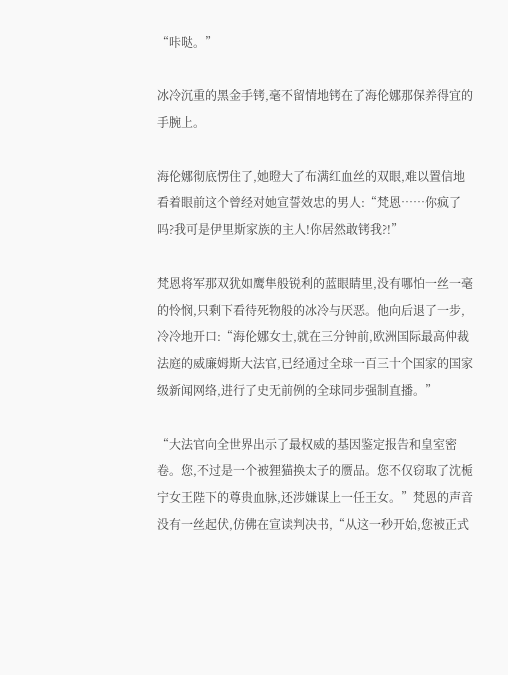“咔哒。”

冰冷沉重的黑金手铐,毫不留情地铐在了海伦娜那保养得宜的手腕上。

海伦娜彻底愣住了,她瞪大了布满红血丝的双眼,难以置信地看着眼前这个曾经对她宣誓效忠的男人:“梵恩……你疯了吗?我可是伊里斯家族的主人!你居然敢铐我?!”

梵恩将军那双犹如鹰隼般锐利的蓝眼睛里,没有哪怕一丝一毫的怜悯,只剩下看待死物般的冰冷与厌恶。他向后退了一步,冷冷地开口:“海伦娜女士,就在三分钟前,欧洲国际最高仲裁法庭的威廉姆斯大法官,已经通过全球一百三十个国家的国家级新闻网络,进行了史无前例的全球同步强制直播。”

“大法官向全世界出示了最权威的基因鉴定报告和皇室密卷。您,不过是一个被狸猫换太子的赝品。您不仅窃取了沈栀宁女王陛下的尊贵血脉,还涉嫌谋上一任王女。”梵恩的声音没有一丝起伏,仿佛在宣读判决书,“从这一秒开始,您被正式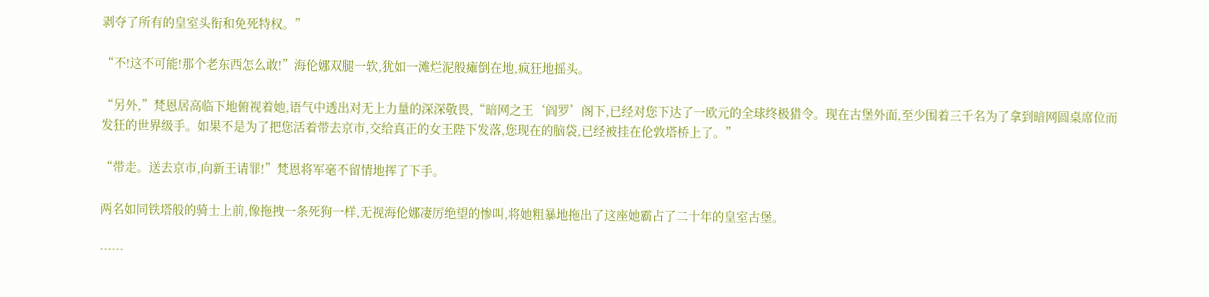剥夺了所有的皇室头衔和免死特权。”

“不!这不可能!那个老东西怎么敢!”海伦娜双腿一软,犹如一滩烂泥般瘫倒在地,疯狂地摇头。

“另外,”梵恩居高临下地俯视着她,语气中透出对无上力量的深深敬畏,“暗网之王‘阎罗’阁下,已经对您下达了一欧元的全球终极猎令。现在古堡外面,至少围着三千名为了拿到暗网圆桌席位而发狂的世界级手。如果不是为了把您活着带去京市,交给真正的女王陛下发落,您现在的脑袋,已经被挂在伦敦塔桥上了。”

“带走。送去京市,向新王请罪!”梵恩将军毫不留情地挥了下手。

两名如同铁塔般的骑士上前,像拖拽一条死狗一样,无视海伦娜凄厉绝望的惨叫,将她粗暴地拖出了这座她霸占了二十年的皇室古堡。

……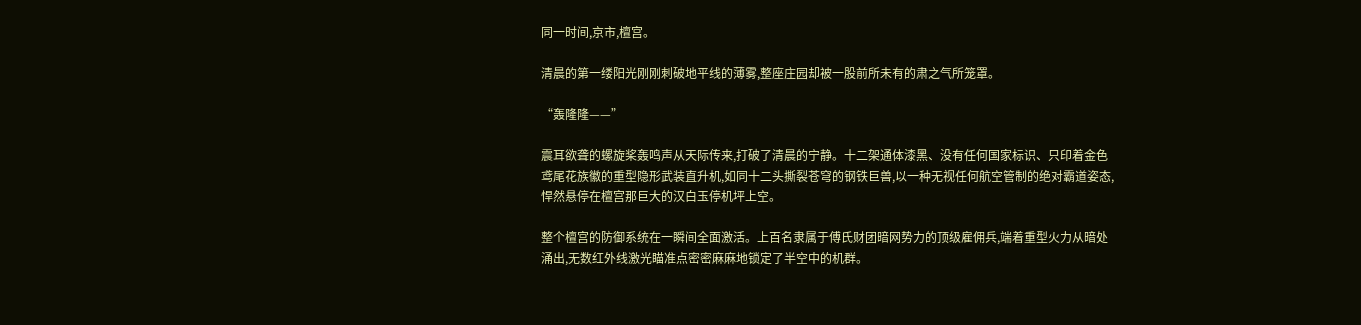同一时间,京市,檀宫。

清晨的第一缕阳光刚刚刺破地平线的薄雾,整座庄园却被一股前所未有的肃之气所笼罩。

“轰隆隆——”

震耳欲聋的螺旋桨轰鸣声从天际传来,打破了清晨的宁静。十二架通体漆黑、没有任何国家标识、只印着金色鸢尾花族徽的重型隐形武装直升机,如同十二头撕裂苍穹的钢铁巨兽,以一种无视任何航空管制的绝对霸道姿态,悍然悬停在檀宫那巨大的汉白玉停机坪上空。

整个檀宫的防御系统在一瞬间全面激活。上百名隶属于傅氏财团暗网势力的顶级雇佣兵,端着重型火力从暗处涌出,无数红外线激光瞄准点密密麻麻地锁定了半空中的机群。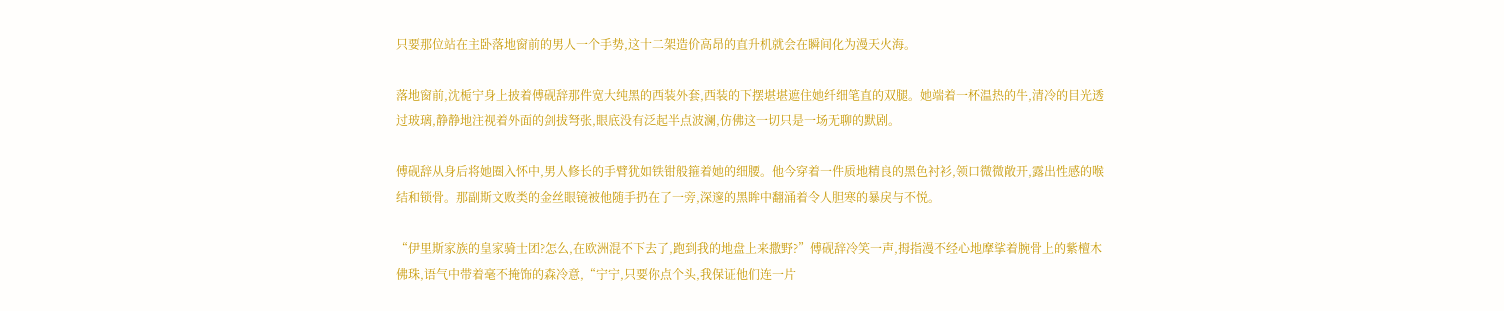只要那位站在主卧落地窗前的男人一个手势,这十二架造价高昂的直升机就会在瞬间化为漫天火海。

落地窗前,沈栀宁身上披着傅砚辞那件宽大纯黑的西装外套,西装的下摆堪堪遮住她纤细笔直的双腿。她端着一杯温热的牛,清冷的目光透过玻璃,静静地注视着外面的剑拔弩张,眼底没有泛起半点波澜,仿佛这一切只是一场无聊的默剧。

傅砚辞从身后将她圈入怀中,男人修长的手臂犹如铁钳般箍着她的细腰。他今穿着一件质地精良的黑色衬衫,领口微微敞开,露出性感的喉结和锁骨。那副斯文败类的金丝眼镜被他随手扔在了一旁,深邃的黑眸中翻涌着令人胆寒的暴戾与不悦。

“伊里斯家族的皇家骑士团?怎么,在欧洲混不下去了,跑到我的地盘上来撒野?”傅砚辞冷笑一声,拇指漫不经心地摩挲着腕骨上的紫檀木佛珠,语气中带着毫不掩饰的森冷意,“宁宁,只要你点个头,我保证他们连一片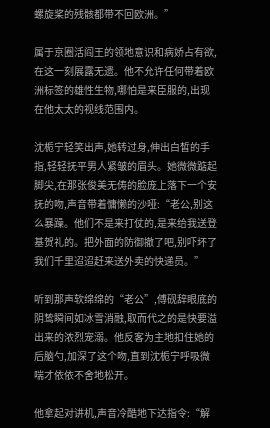螺旋桨的残骸都带不回欧洲。”

属于京圈活阎王的领地意识和病娇占有欲,在这一刻展露无遗。他不允许任何带着欧洲标签的雄性生物,哪怕是来臣服的,出现在他太太的视线范围内。

沈栀宁轻笑出声,她转过身,伸出白皙的手指,轻轻抚平男人紧皱的眉头。她微微踮起脚尖,在那张俊美无俦的脸庞上落下一个安抚的吻,声音带着慵懒的沙哑:“老公,别这么暴躁。他们不是来打仗的,是来给我送登基贺礼的。把外面的防御撤了吧,别吓坏了我们千里迢迢赶来送外卖的快递员。”

听到那声软绵绵的“老公”,傅砚辞眼底的阴鸷瞬间如冰雪消融,取而代之的是快要溢出来的浓烈宠溺。他反客为主地扣住她的后脑勺,加深了这个吻,直到沈栀宁呼吸微喘才依依不舍地松开。

他拿起对讲机,声音冷酷地下达指令:“解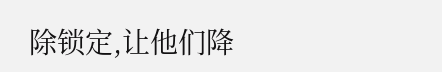除锁定,让他们降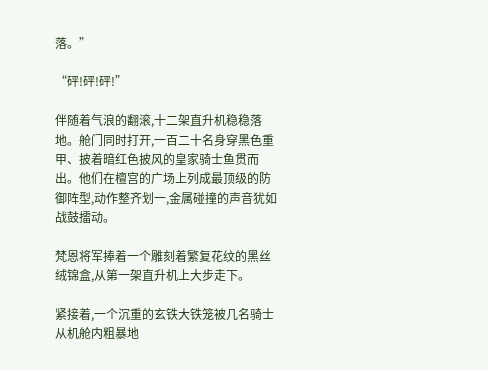落。”

“砰!砰!砰!”

伴随着气浪的翻滚,十二架直升机稳稳落地。舱门同时打开,一百二十名身穿黑色重甲、披着暗红色披风的皇家骑士鱼贯而出。他们在檀宫的广场上列成最顶级的防御阵型,动作整齐划一,金属碰撞的声音犹如战鼓擂动。

梵恩将军捧着一个雕刻着繁复花纹的黑丝绒锦盒,从第一架直升机上大步走下。

紧接着,一个沉重的玄铁大铁笼被几名骑士从机舱内粗暴地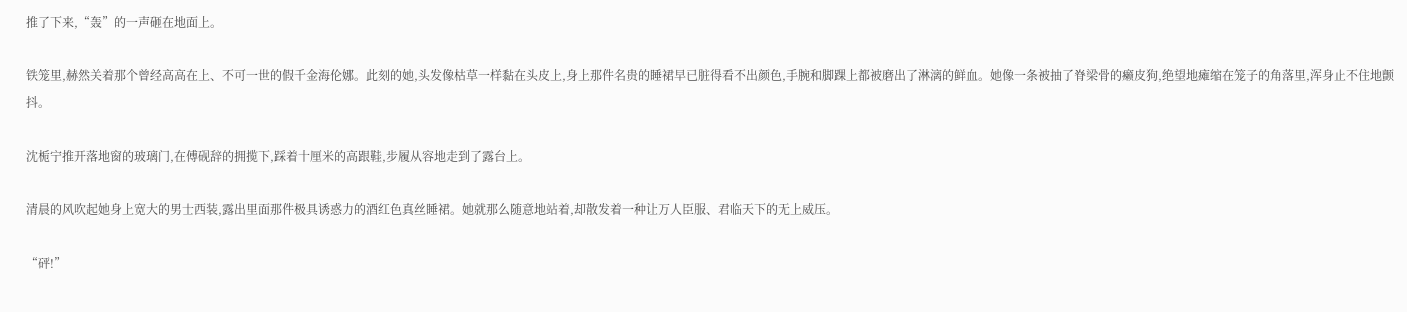推了下来,“轰”的一声砸在地面上。

铁笼里,赫然关着那个曾经高高在上、不可一世的假千金海伦娜。此刻的她,头发像枯草一样黏在头皮上,身上那件名贵的睡裙早已脏得看不出颜色,手腕和脚踝上都被磨出了淋漓的鲜血。她像一条被抽了脊梁骨的癞皮狗,绝望地瘫缩在笼子的角落里,浑身止不住地颤抖。

沈栀宁推开落地窗的玻璃门,在傅砚辞的拥揽下,踩着十厘米的高跟鞋,步履从容地走到了露台上。

清晨的风吹起她身上宽大的男士西装,露出里面那件极具诱惑力的酒红色真丝睡裙。她就那么随意地站着,却散发着一种让万人臣服、君临天下的无上威压。

“砰!”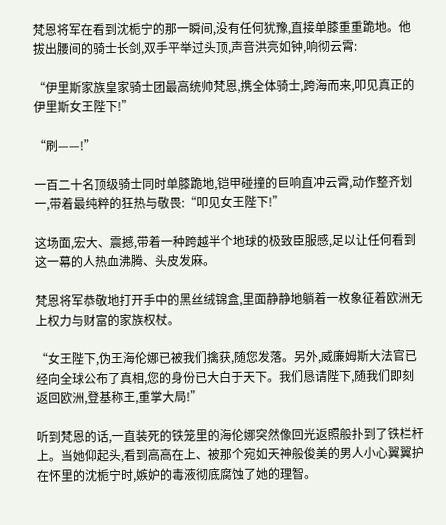梵恩将军在看到沈栀宁的那一瞬间,没有任何犹豫,直接单膝重重跪地。他拔出腰间的骑士长剑,双手平举过头顶,声音洪亮如钟,响彻云霄:

“伊里斯家族皇家骑士团最高统帅梵恩,携全体骑士,跨海而来,叩见真正的伊里斯女王陛下!”

“刷——!”

一百二十名顶级骑士同时单膝跪地,铠甲碰撞的巨响直冲云霄,动作整齐划一,带着最纯粹的狂热与敬畏:“叩见女王陛下!”

这场面,宏大、震撼,带着一种跨越半个地球的极致臣服感,足以让任何看到这一幕的人热血沸腾、头皮发麻。

梵恩将军恭敬地打开手中的黑丝绒锦盒,里面静静地躺着一枚象征着欧洲无上权力与财富的家族权杖。

“女王陛下,伪王海伦娜已被我们擒获,随您发落。另外,威廉姆斯大法官已经向全球公布了真相,您的身份已大白于天下。我们恳请陛下,随我们即刻返回欧洲,登基称王,重掌大局!”

听到梵恩的话,一直装死的铁笼里的海伦娜突然像回光返照般扑到了铁栏杆上。当她仰起头,看到高高在上、被那个宛如天神般俊美的男人小心翼翼护在怀里的沈栀宁时,嫉妒的毒液彻底腐蚀了她的理智。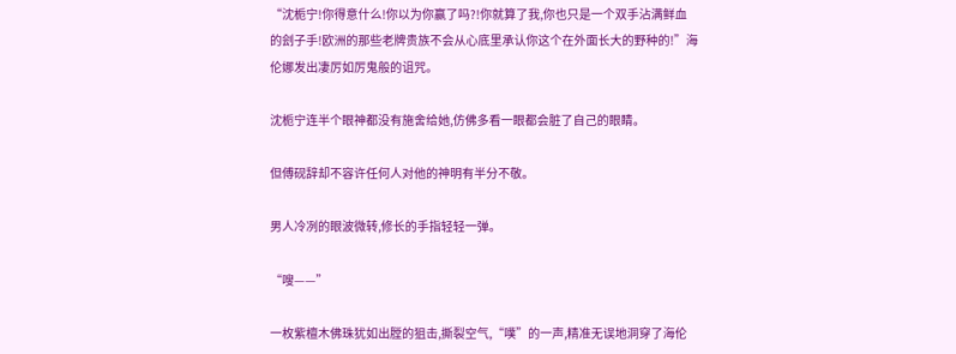“沈栀宁!你得意什么!你以为你赢了吗?!你就算了我,你也只是一个双手沾满鲜血的刽子手!欧洲的那些老牌贵族不会从心底里承认你这个在外面长大的野种的!”海伦娜发出凄厉如厉鬼般的诅咒。

沈栀宁连半个眼神都没有施舍给她,仿佛多看一眼都会脏了自己的眼睛。

但傅砚辞却不容许任何人对他的神明有半分不敬。

男人冷冽的眼波微转,修长的手指轻轻一弹。

“嗖——”

一枚紫檀木佛珠犹如出膛的狙击,撕裂空气,“噗”的一声,精准无误地洞穿了海伦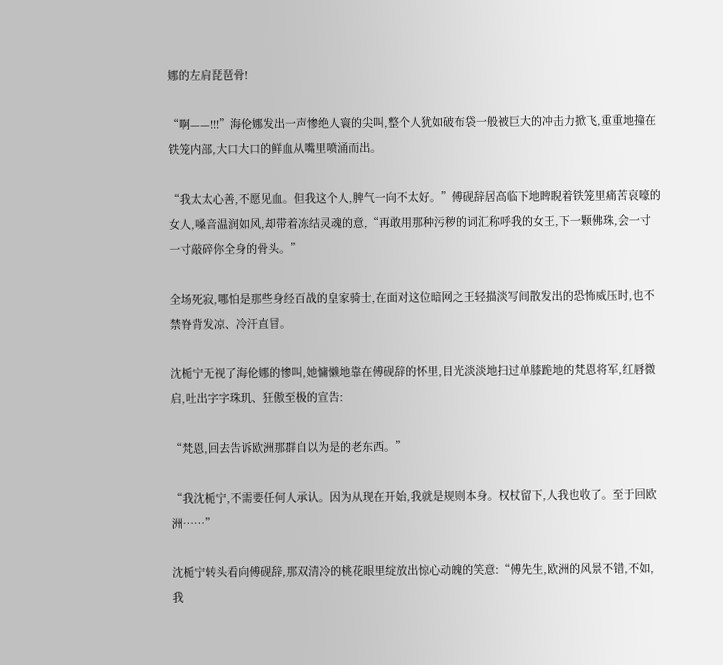娜的左肩琵琶骨!

“啊——!!!”海伦娜发出一声惨绝人寰的尖叫,整个人犹如破布袋一般被巨大的冲击力掀飞,重重地撞在铁笼内部,大口大口的鲜血从嘴里喷涌而出。

“我太太心善,不愿见血。但我这个人,脾气一向不太好。”傅砚辞居高临下地睥睨着铁笼里痛苦哀嚎的女人,嗓音温润如风,却带着冻结灵魂的意,“再敢用那种污秽的词汇称呼我的女王,下一颗佛珠,会一寸一寸敲碎你全身的骨头。”

全场死寂,哪怕是那些身经百战的皇家骑士,在面对这位暗网之王轻描淡写间散发出的恐怖威压时,也不禁脊背发凉、冷汗直冒。

沈栀宁无视了海伦娜的惨叫,她慵懒地靠在傅砚辞的怀里,目光淡淡地扫过单膝跪地的梵恩将军,红唇微启,吐出字字珠玑、狂傲至极的宣告:

“梵恩,回去告诉欧洲那群自以为是的老东西。”

“我沈栀宁,不需要任何人承认。因为从现在开始,我就是规则本身。权杖留下,人我也收了。至于回欧洲……”

沈栀宁转头看向傅砚辞,那双清冷的桃花眼里绽放出惊心动魄的笑意:“傅先生,欧洲的风景不错,不如,我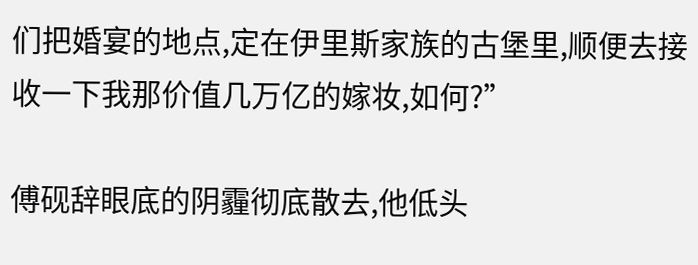们把婚宴的地点,定在伊里斯家族的古堡里,顺便去接收一下我那价值几万亿的嫁妆,如何?”

傅砚辞眼底的阴霾彻底散去,他低头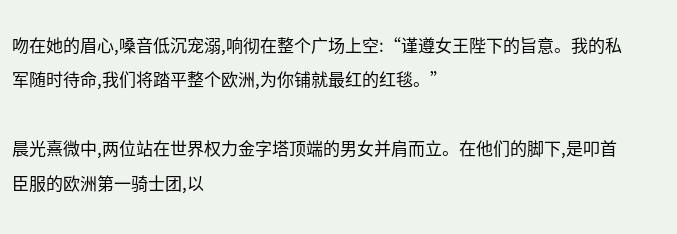吻在她的眉心,嗓音低沉宠溺,响彻在整个广场上空:“谨遵女王陛下的旨意。我的私军随时待命,我们将踏平整个欧洲,为你铺就最红的红毯。”

晨光熹微中,两位站在世界权力金字塔顶端的男女并肩而立。在他们的脚下,是叩首臣服的欧洲第一骑士团,以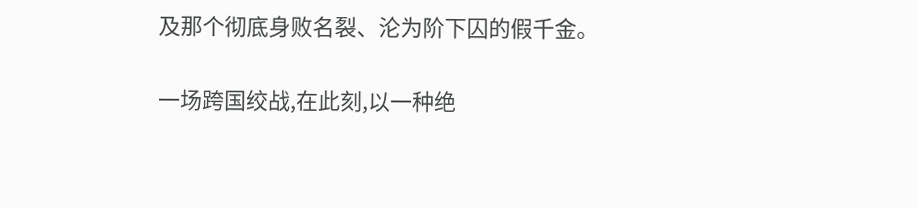及那个彻底身败名裂、沦为阶下囚的假千金。

一场跨国绞战,在此刻,以一种绝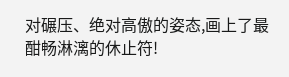对碾压、绝对高傲的姿态,画上了最酣畅淋漓的休止符!